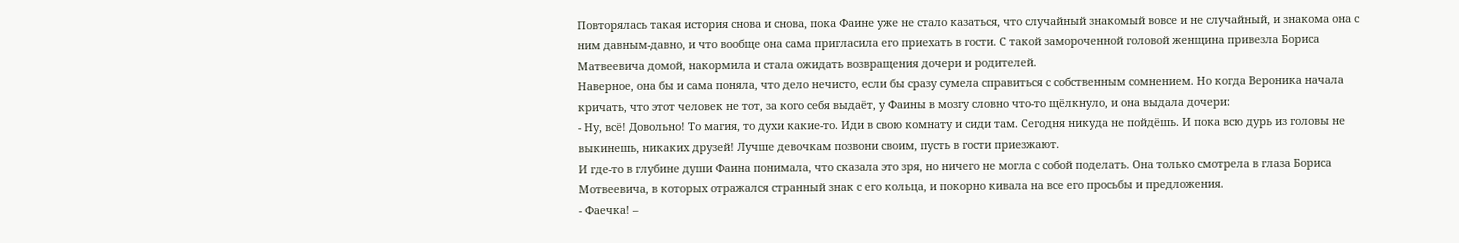Повторялась такая история снова и снова, пока Фаине уже не стало казаться, что случайный знакомый вовсе и не случайный, и знакома она с ним давным-давно, и что вообще она сама пригласила его приехать в гости. С такой замороченной головой женщина привезла Бориса Матвеевича домой, накормила и стала ожидать возвращения дочери и родителей.
Наверное, она бы и сама поняла, что дело нечисто, если бы сразу сумела справиться с собственным сомнением. Но когда Вероника начала кричать, что этот человек не тот, за кого себя выдаёт, у Фаины в мозгу словно что-то щёлкнуло, и она выдала дочери:
- Ну, всё! Довольно! То магия, то духи какие-то. Иди в свою комнату и сиди там. Сегодня никуда не пойдёшь. И пока всю дурь из головы не выкинешь, никаких друзей! Лучше девочкам позвони своим, пусть в гости приезжают.
И где-то в глубине души Фаина понимала, что сказала это зря, но ничего не могла с собой поделать. Она только смотрела в глаза Бориса Мотвеевича, в которых отражался странный знак с его кольца, и покорно кивала на все его просьбы и предложения.
- Фаечка! –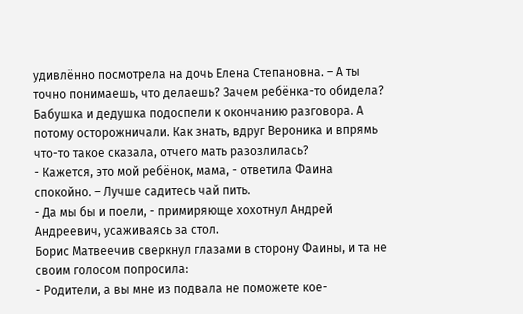удивлённо посмотрела на дочь Елена Степановна. – А ты точно понимаешь, что делаешь? Зачем ребёнка-то обидела?
Бабушка и дедушка подоспели к окончанию разговора. А потому осторожничали. Как знать, вдруг Вероника и впрямь что-то такое сказала, отчего мать разозлилась?
- Кажется, это мой ребёнок, мама, - ответила Фаина спокойно. – Лучше садитесь чай пить.
- Да мы бы и поели, - примиряюще хохотнул Андрей Андреевич, усаживаясь за стол.
Борис Матвеечив сверкнул глазами в сторону Фаины, и та не своим голосом попросила:
- Родители, а вы мне из подвала не поможете кое-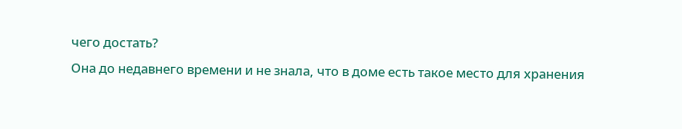чего достать?
Она до недавнего времени и не знала, что в доме есть такое место для хранения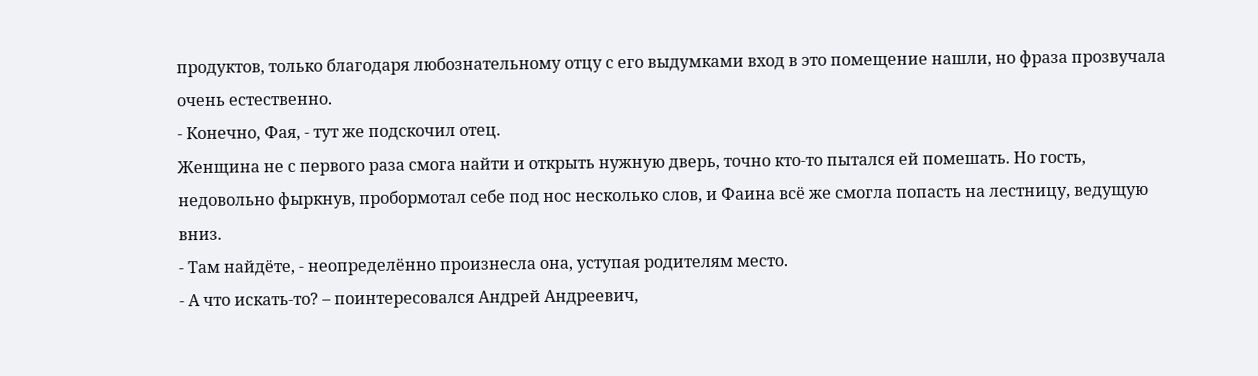продуктов, только благодаря любознательному отцу с его выдумками вход в это помещение нашли, но фраза прозвучала очень естественно.
- Конечно, Фая, - тут же подскочил отец.
Женщина не с первого раза смога найти и открыть нужную дверь, точно кто-то пытался ей помешать. Но гость, недовольно фыркнув, пробормотал себе под нос несколько слов, и Фаина всё же смогла попасть на лестницу, ведущую вниз.
- Там найдёте, - неопределённо произнесла она, уступая родителям место.
- А что искать-то? – поинтересовался Андрей Андреевич,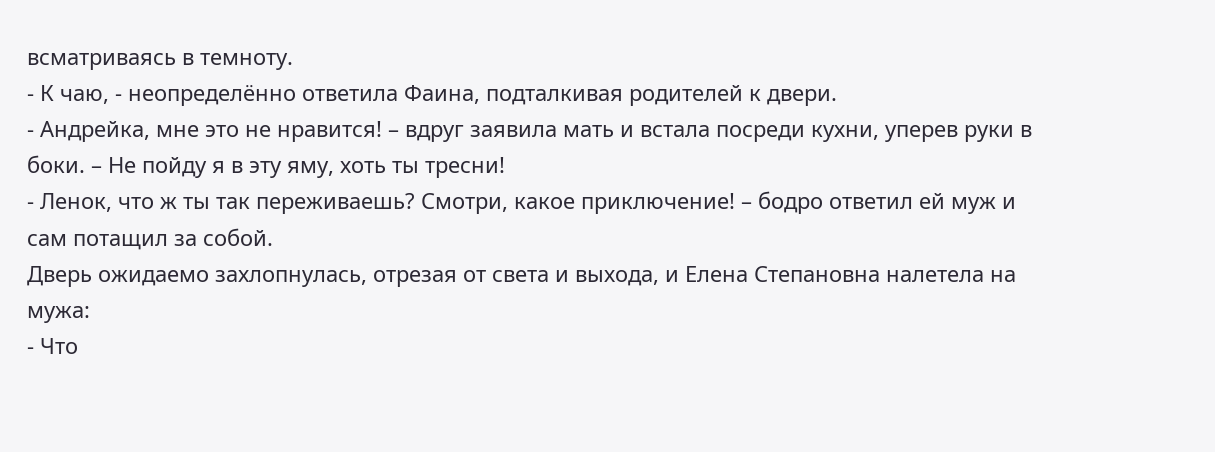всматриваясь в темноту.
- К чаю, - неопределённо ответила Фаина, подталкивая родителей к двери.
- Андрейка, мне это не нравится! – вдруг заявила мать и встала посреди кухни, уперев руки в боки. – Не пойду я в эту яму, хоть ты тресни!
- Ленок, что ж ты так переживаешь? Смотри, какое приключение! – бодро ответил ей муж и сам потащил за собой.
Дверь ожидаемо захлопнулась, отрезая от света и выхода, и Елена Степановна налетела на мужа:
- Что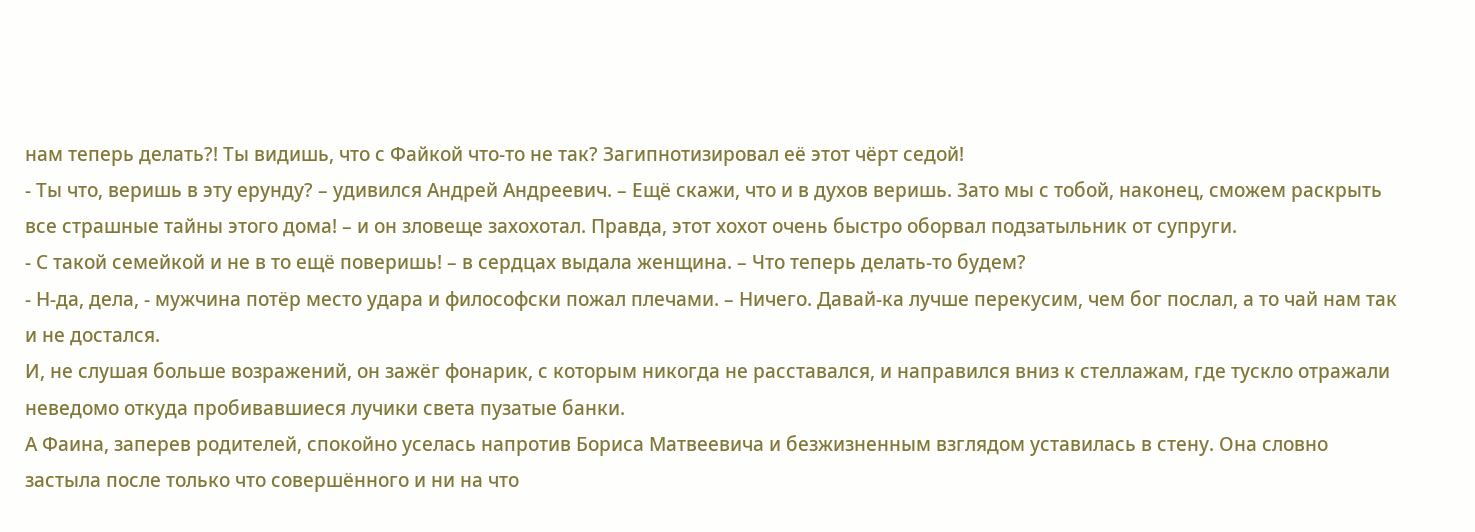нам теперь делать?! Ты видишь, что с Файкой что-то не так? Загипнотизировал её этот чёрт седой!
- Ты что, веришь в эту ерунду? – удивился Андрей Андреевич. – Ещё скажи, что и в духов веришь. Зато мы с тобой, наконец, сможем раскрыть все страшные тайны этого дома! – и он зловеще захохотал. Правда, этот хохот очень быстро оборвал подзатыльник от супруги.
- С такой семейкой и не в то ещё поверишь! – в сердцах выдала женщина. – Что теперь делать-то будем?
- Н-да, дела, - мужчина потёр место удара и философски пожал плечами. – Ничего. Давай-ка лучше перекусим, чем бог послал, а то чай нам так и не достался.
И, не слушая больше возражений, он зажёг фонарик, с которым никогда не расставался, и направился вниз к стеллажам, где тускло отражали неведомо откуда пробивавшиеся лучики света пузатые банки.
А Фаина, заперев родителей, спокойно уселась напротив Бориса Матвеевича и безжизненным взглядом уставилась в стену. Она словно застыла после только что совершённого и ни на что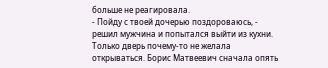больше не реагировала.
- Пойду с твоей дочерью поздороваюсь, - решил мужчина и попытался выйти из кухни.
Только дверь почему-то не желала открываться. Борис Матвеевич сначала опять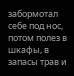забормотал себе под нос, потом полез в шкафы, в запасы трав и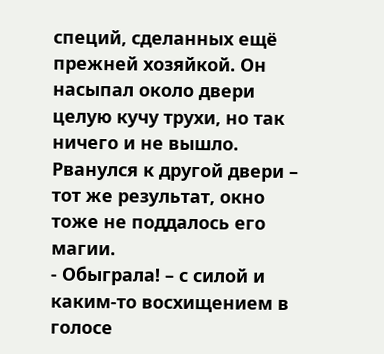специй, сделанных ещё прежней хозяйкой. Он насыпал около двери целую кучу трухи, но так ничего и не вышло. Рванулся к другой двери – тот же результат, окно тоже не поддалось его магии.
- Обыграла! – с силой и каким-то восхищением в голосе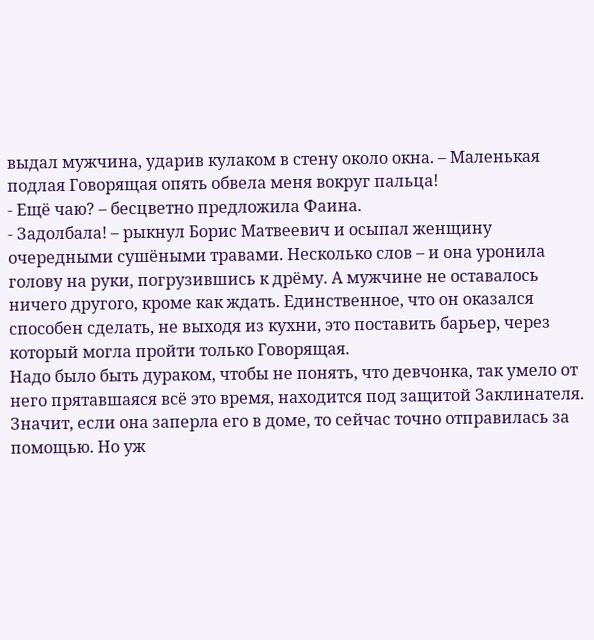выдал мужчина, ударив кулаком в стену около окна. – Маленькая подлая Говорящая опять обвела меня вокруг пальца!
- Ещё чаю? – бесцветно предложила Фаина.
- Задолбала! – рыкнул Борис Матвеевич и осыпал женщину очередными сушёными травами. Несколько слов – и она уронила голову на руки, погрузившись к дрёму. А мужчине не оставалось ничего другого, кроме как ждать. Единственное, что он оказался способен сделать, не выходя из кухни, это поставить барьер, через который могла пройти только Говорящая.
Надо было быть дураком, чтобы не понять, что девчонка, так умело от него прятавшаяся всё это время, находится под защитой Заклинателя. Значит, если она заперла его в доме, то сейчас точно отправилась за помощью. Но уж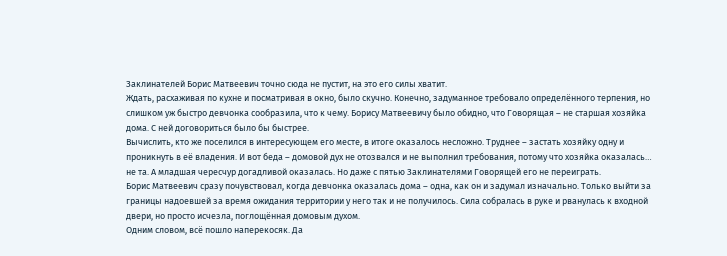Заклинателей Борис Матвеевич точно сюда не пустит, на это его силы хватит.
Ждать, расхаживая по кухне и посматривая в окно, было скучно. Конечно, задуманное требовало определённого терпения, но слишком уж быстро девчонка сообразила, что к чему. Борису Матвеевичу было обидно, что Говорящая – не старшая хозяйка дома. С ней договориться было бы быстрее.
Вычислить, кто же поселился в интересующем его месте, в итоге оказалось несложно. Труднее – застать хозяйку одну и проникнуть в её владения. И вот беда – домовой дух не отозвался и не выполнил требования, потому что хозяйка оказалась… не та. А младшая чересчур догадливой оказалась. Но даже с пятью Заклинателями Говорящей его не переиграть.
Борис Матвеевич сразу почувствовал, когда девчонка оказалась дома – одна, как он и задумал изначально. Только выйти за границы надоевшей за время ожидания территории у него так и не получилось. Сила собралась в руке и рванулась к входной двери, но просто исчезла, поглощённая домовым духом.
Одним словом, всё пошло наперекосяк. Да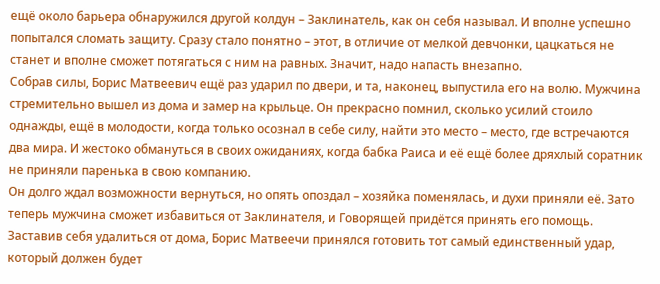ещё около барьера обнаружился другой колдун – Заклинатель, как он себя называл. И вполне успешно попытался сломать защиту. Сразу стало понятно – этот, в отличие от мелкой девчонки, цацкаться не станет и вполне сможет потягаться с ним на равных. Значит, надо напасть внезапно.
Собрав силы, Борис Матвеевич ещё раз ударил по двери, и та, наконец, выпустила его на волю. Мужчина стремительно вышел из дома и замер на крыльце. Он прекрасно помнил, сколько усилий стоило однажды, ещё в молодости, когда только осознал в себе силу, найти это место – место, где встречаются два мира. И жестоко обмануться в своих ожиданиях, когда бабка Раиса и её ещё более дряхлый соратник не приняли паренька в свою компанию.
Он долго ждал возможности вернуться, но опять опоздал – хозяйка поменялась, и духи приняли её. Зато теперь мужчина сможет избавиться от Заклинателя, и Говорящей придётся принять его помощь. Заставив себя удалиться от дома, Борис Матвеечи принялся готовить тот самый единственный удар, который должен будет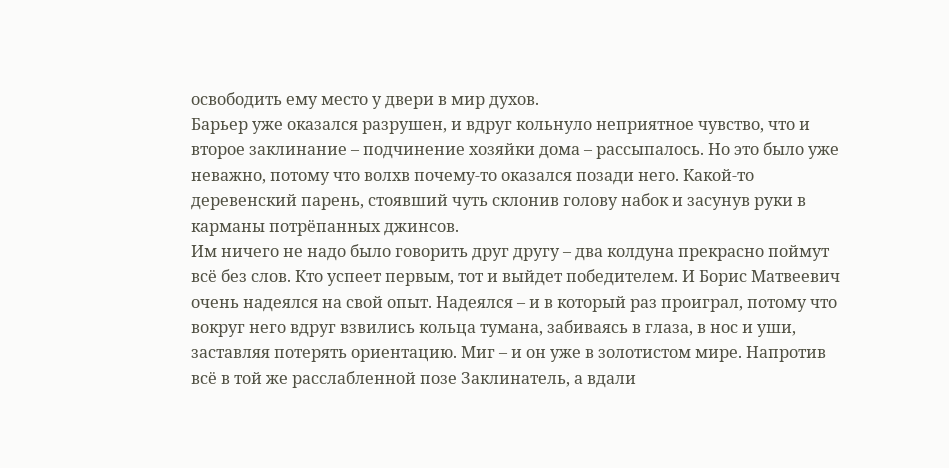освободить ему место у двери в мир духов.
Барьер уже оказался разрушен, и вдруг кольнуло неприятное чувство, что и второе заклинание – подчинение хозяйки дома – рассыпалось. Но это было уже неважно, потому что волхв почему-то оказался позади него. Какой-то деревенский парень, стоявший чуть склонив голову набок и засунув руки в карманы потрёпанных джинсов.
Им ничего не надо было говорить друг другу – два колдуна прекрасно поймут всё без слов. Кто успеет первым, тот и выйдет победителем. И Борис Матвеевич очень надеялся на свой опыт. Надеялся – и в который раз проиграл, потому что вокруг него вдруг взвились кольца тумана, забиваясь в глаза, в нос и уши, заставляя потерять ориентацию. Миг – и он уже в золотистом мире. Напротив всё в той же расслабленной позе Заклинатель, а вдали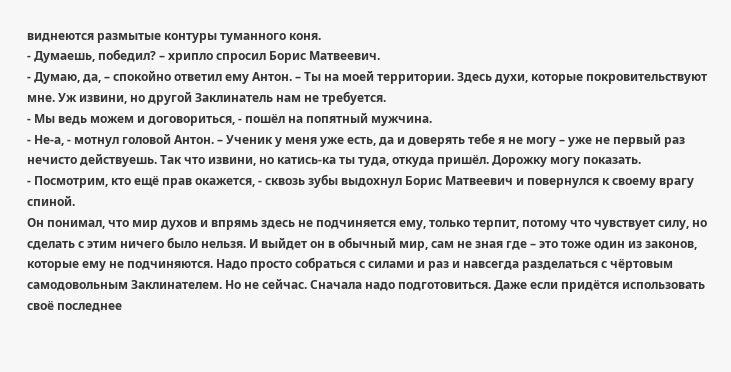виднеются размытые контуры туманного коня.
- Думаешь, победил? – хрипло спросил Борис Матвеевич.
- Думаю, да, – спокойно ответил ему Антон. – Ты на моей территории. Здесь духи, которые покровительствуют мне. Уж извини, но другой Заклинатель нам не требуется.
- Мы ведь можем и договориться, - пошёл на попятный мужчина.
- Не-а, - мотнул головой Антон. – Ученик у меня уже есть, да и доверять тебе я не могу – уже не первый раз нечисто действуешь. Так что извини, но катись-ка ты туда, откуда пришёл. Дорожку могу показать.
- Посмотрим, кто ещё прав окажется, - сквозь зубы выдохнул Борис Матвеевич и повернулся к своему врагу спиной.
Он понимал, что мир духов и впрямь здесь не подчиняется ему, только терпит, потому что чувствует силу, но сделать с этим ничего было нельзя. И выйдет он в обычный мир, сам не зная где – это тоже один из законов, которые ему не подчиняются. Надо просто собраться с силами и раз и навсегда разделаться с чёртовым самодовольным Заклинателем. Но не сейчас. Сначала надо подготовиться. Даже если придётся использовать своё последнее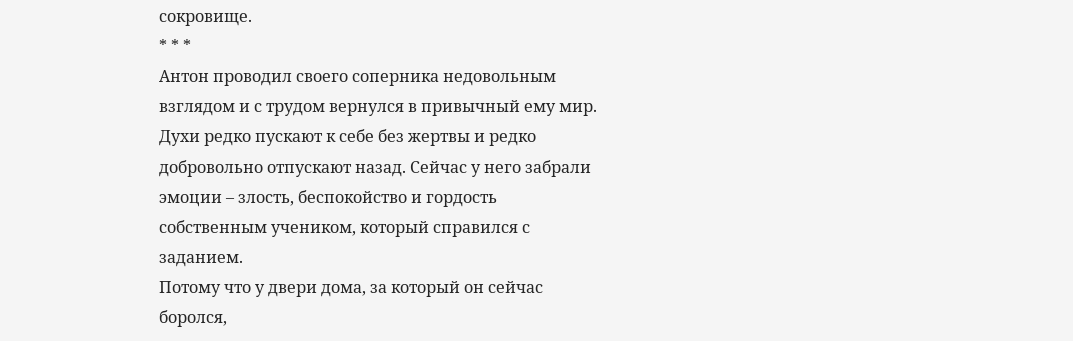сокровище.
* * *
Антон проводил своего соперника недовольным взглядом и с трудом вернулся в привычный ему мир. Духи редко пускают к себе без жертвы и редко добровольно отпускают назад. Сейчас у него забрали эмоции – злость, беспокойство и гордость собственным учеником, который справился с заданием.
Потому что у двери дома, за который он сейчас боролся,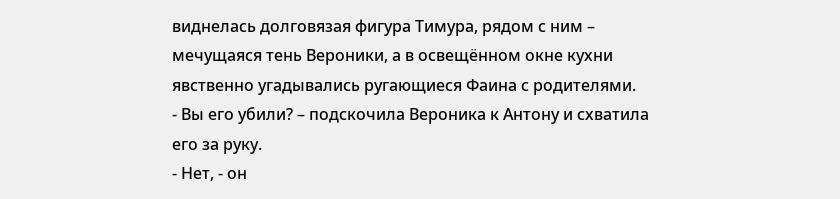виднелась долговязая фигура Тимура, рядом с ним – мечущаяся тень Вероники, а в освещённом окне кухни явственно угадывались ругающиеся Фаина с родителями.
- Вы его убили? – подскочила Вероника к Антону и схватила его за руку.
- Нет, - он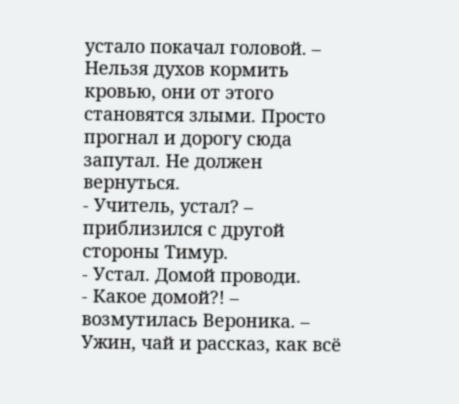устало покачал головой. – Нельзя духов кормить кровью, они от этого становятся злыми. Просто прогнал и дорогу сюда запутал. Не должен вернуться.
- Учитель, устал? – приблизился с другой стороны Тимур.
- Устал. Домой проводи.
- Какое домой?! – возмутилась Вероника. – Ужин, чай и рассказ, как всё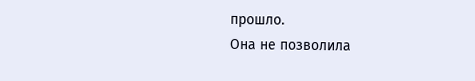прошло.
Она не позволила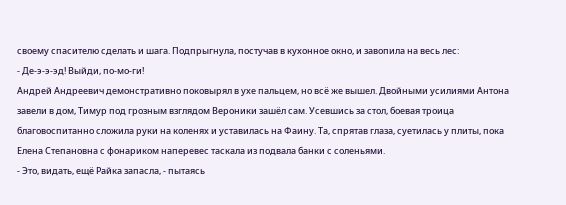своему спасителю сделать и шага. Подпрыгнула, постучав в кухонное окно, и завопила на весь лес:
- Де-э-э-эд! Выйди, по-мо-ги!
Андрей Андреевич демонстративно поковырял в ухе пальцем, но всё же вышел. Двойными усилиями Антона завели в дом, Тимур под грозным взглядом Вероники зашёл сам. Усевшись за стол, боевая троица благовоспитанно сложила руки на коленях и уставилась на Фаину. Та, спрятав глаза, суетилась у плиты, пока Елена Степановна с фонариком наперевес таскала из подвала банки с соленьями.
- Это, видать, ещё Райка запасла, - пытаясь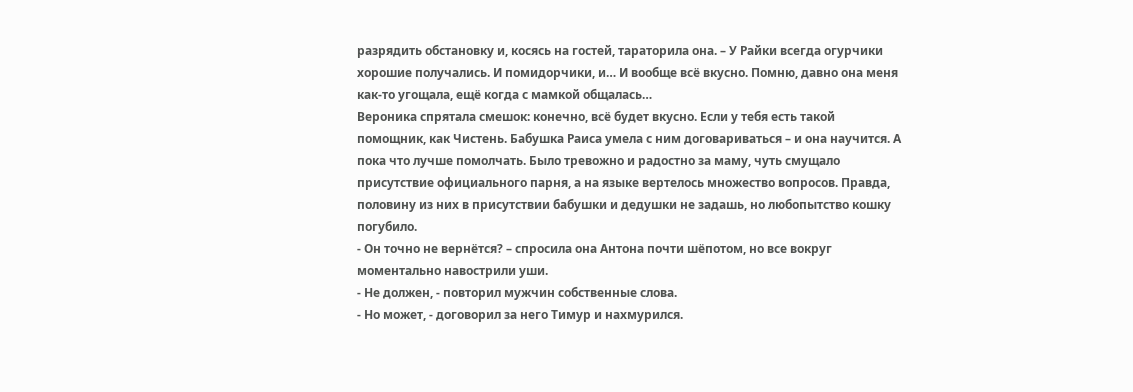разрядить обстановку и, косясь на гостей, тараторила она. – У Райки всегда огурчики хорошие получались. И помидорчики, и… И вообще всё вкусно. Помню, давно она меня как-то угощала, ещё когда с мамкой общалась…
Вероника спрятала смешок: конечно, всё будет вкусно. Если у тебя есть такой помощник, как Чистень. Бабушка Раиса умела с ним договариваться – и она научится. А пока что лучше помолчать. Было тревожно и радостно за маму, чуть смущало присутствие официального парня, а на языке вертелось множество вопросов. Правда, половину из них в присутствии бабушки и дедушки не задашь, но любопытство кошку погубило.
- Он точно не вернётся? – спросила она Антона почти шёпотом, но все вокруг моментально навострили уши.
- Не должен, - повторил мужчин собственные слова.
- Но может, - договорил за него Тимур и нахмурился.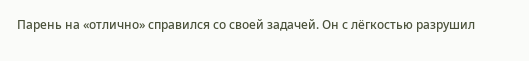Парень на «отлично» справился со своей задачей. Он с лёгкостью разрушил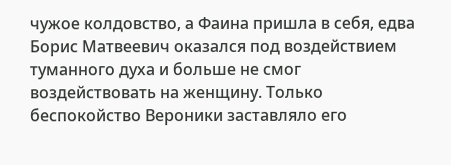чужое колдовство, а Фаина пришла в себя, едва Борис Матвеевич оказался под воздействием туманного духа и больше не смог воздействовать на женщину. Только беспокойство Вероники заставляло его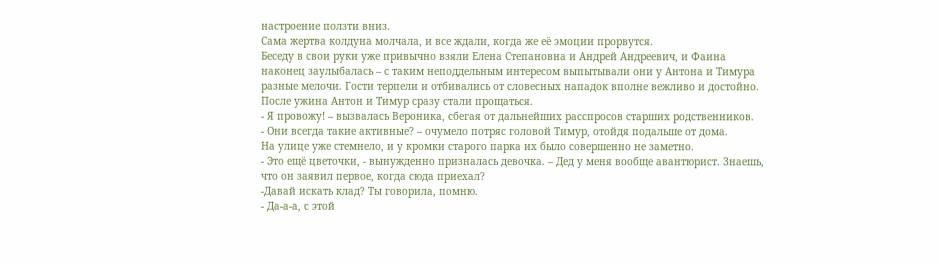настроение ползти вниз.
Сама жертва колдуна молчала, и все ждали, когда же её эмоции прорвутся.
Беседу в свои руки уже привычно взяли Елена Степановна и Андрей Андреевич, и Фаина наконец заулыбалась – с таким неподдельным интересом выпытывали они у Антона и Тимура разные мелочи. Гости терпели и отбивались от словесных нападок вполне вежливо и достойно.
После ужина Антон и Тимур сразу стали прощаться.
- Я провожу! – вызвалась Вероника, сбегая от дальнейших расспросов старших родственников.
- Они всегда такие активные? – очумело потряс головой Тимур, отойдя подальше от дома.
На улице уже стемнело, и у кромки старого парка их было совершенно не заметно.
- Это ещё цветочки, - вынужденно призналась девочка. – Дед у меня вообще авантюрист. Знаешь, что он заявил первое, когда сюда приехал?
-Давай искать клад? Ты говорила, помню.
- Да-а-а, с этой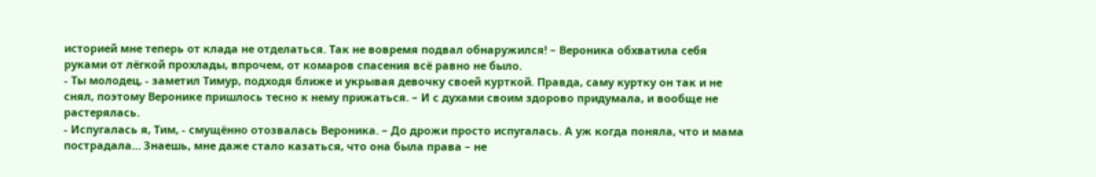историей мне теперь от клада не отделаться. Так не вовремя подвал обнаружился! – Вероника обхватила себя руками от лёгкой прохлады, впрочем, от комаров спасения всё равно не было.
- Ты молодец, - заметил Тимур, подходя ближе и укрывая девочку своей курткой. Правда, саму куртку он так и не снял, поэтому Веронике пришлось тесно к нему прижаться. – И с духами своим здорово придумала, и вообще не растерялась.
- Испугалась я, Тим, - смущённо отозвалась Вероника. – До дрожи просто испугалась. А уж когда поняла, что и мама пострадала… Знаешь, мне даже стало казаться, что она была права – не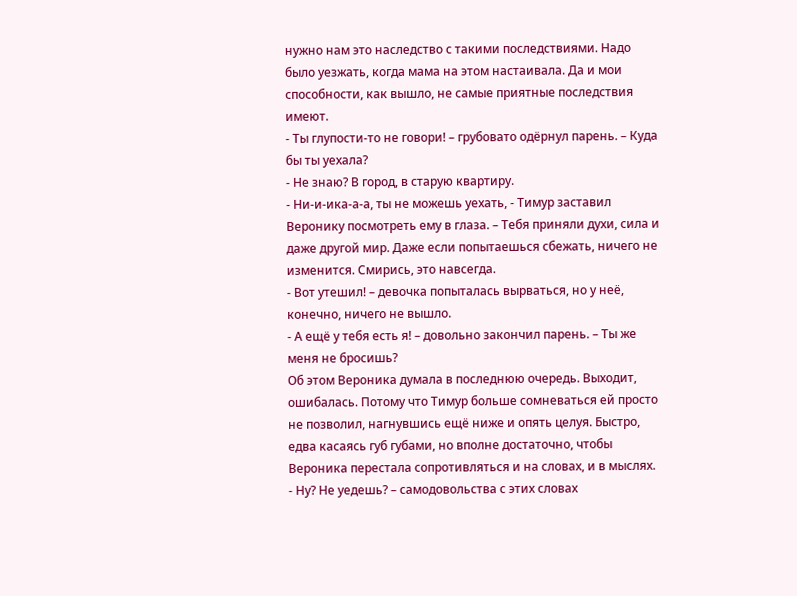нужно нам это наследство с такими последствиями. Надо было уезжать, когда мама на этом настаивала. Да и мои способности, как вышло, не самые приятные последствия имеют.
- Ты глупости-то не говори! – грубовато одёрнул парень. – Куда бы ты уехала?
- Не знаю? В город, в старую квартиру.
- Ни-и-ика-а-а, ты не можешь уехать, - Тимур заставил Веронику посмотреть ему в глаза. – Тебя приняли духи, сила и даже другой мир. Даже если попытаешься сбежать, ничего не изменится. Смирись, это навсегда.
- Вот утешил! – девочка попыталась вырваться, но у неё, конечно, ничего не вышло.
- А ещё у тебя есть я! – довольно закончил парень. – Ты же меня не бросишь?
Об этом Вероника думала в последнюю очередь. Выходит, ошибалась. Потому что Тимур больше сомневаться ей просто не позволил, нагнувшись ещё ниже и опять целуя. Быстро, едва касаясь губ губами, но вполне достаточно, чтобы Вероника перестала сопротивляться и на словах, и в мыслях.
- Ну? Не уедешь? – самодовольства с этих словах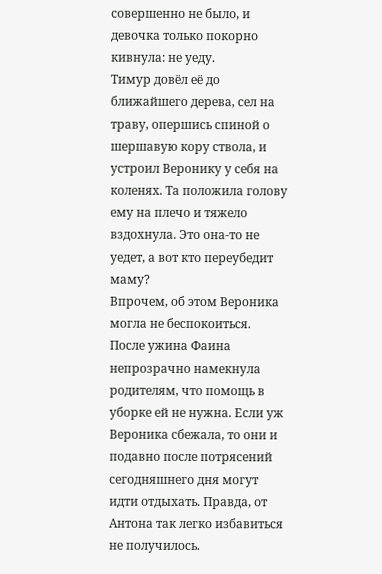совершенно не было, и девочка только покорно кивнула: не уеду.
Тимур довёл её до ближайшего дерева, сел на траву, опершись спиной о шершавую кору ствола, и устроил Веронику у себя на коленях. Та положила голову ему на плечо и тяжело вздохнула. Это она-то не уедет, а вот кто переубедит маму?
Впрочем, об этом Вероника могла не беспокоиться. После ужина Фаина непрозрачно намекнула родителям, что помощь в уборке ей не нужна. Если уж Вероника сбежала, то они и подавно после потрясений сегодняшнего дня могут идти отдыхать. Правда, от Антона так легко избавиться не получилось.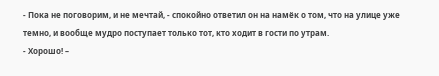- Пока не поговорим, и не мечтай, - спокойно ответил он на намёк о том, что на улице уже темно, и вообще мудро поступает только тот, кто ходит в гости по утрам.
- Хорошо! –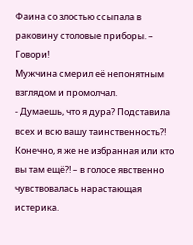Фаина со злостью ссыпала в раковину столовые приборы. – Говори!
Мужчина смерил её непонятным взглядом и промолчал.
- Думаешь, что я дура? Подставила всех и всю вашу таинственность?! Конечно, я же не избранная или кто вы там ещё?! – в голосе явственно чувствовалась нарастающая истерика.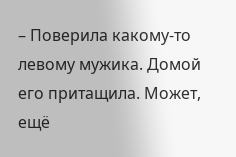– Поверила какому-то левому мужика. Домой его притащила. Может, ещё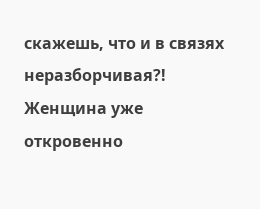скажешь, что и в связях неразборчивая?!
Женщина уже откровенно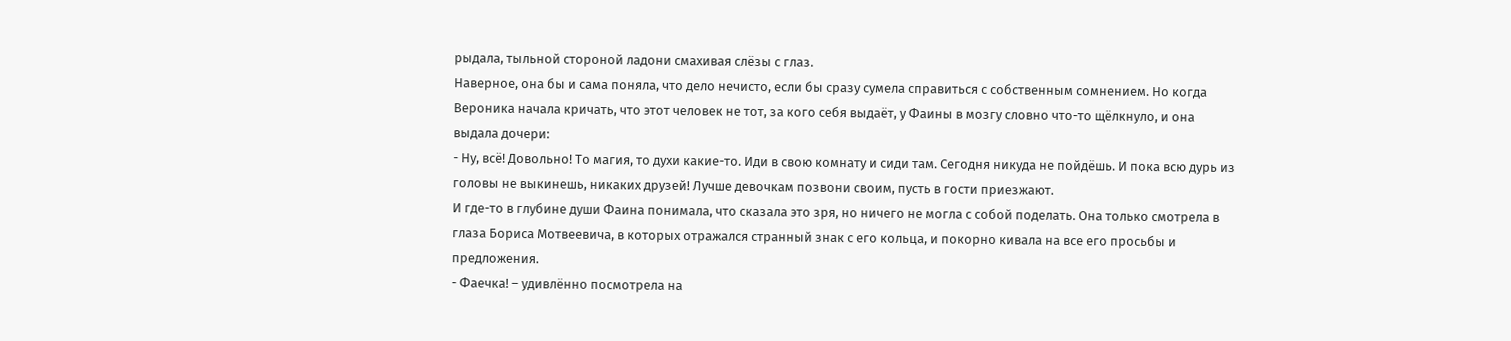рыдала, тыльной стороной ладони смахивая слёзы с глаз.
Наверное, она бы и сама поняла, что дело нечисто, если бы сразу сумела справиться с собственным сомнением. Но когда Вероника начала кричать, что этот человек не тот, за кого себя выдаёт, у Фаины в мозгу словно что-то щёлкнуло, и она выдала дочери:
- Ну, всё! Довольно! То магия, то духи какие-то. Иди в свою комнату и сиди там. Сегодня никуда не пойдёшь. И пока всю дурь из головы не выкинешь, никаких друзей! Лучше девочкам позвони своим, пусть в гости приезжают.
И где-то в глубине души Фаина понимала, что сказала это зря, но ничего не могла с собой поделать. Она только смотрела в глаза Бориса Мотвеевича, в которых отражался странный знак с его кольца, и покорно кивала на все его просьбы и предложения.
- Фаечка! – удивлённо посмотрела на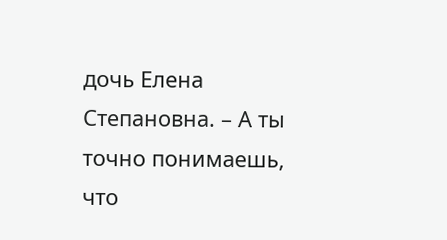дочь Елена Степановна. – А ты точно понимаешь, что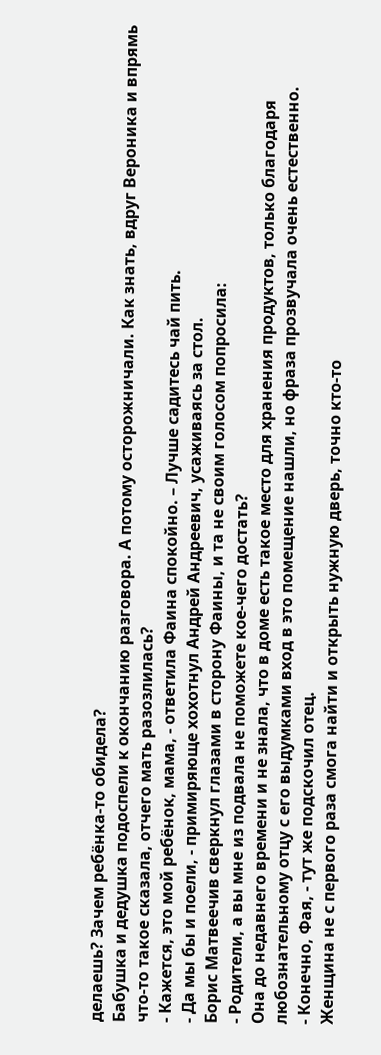делаешь? Зачем ребёнка-то обидела?
Бабушка и дедушка подоспели к окончанию разговора. А потому осторожничали. Как знать, вдруг Вероника и впрямь что-то такое сказала, отчего мать разозлилась?
- Кажется, это мой ребёнок, мама, - ответила Фаина спокойно. – Лучше садитесь чай пить.
- Да мы бы и поели, - примиряюще хохотнул Андрей Андреевич, усаживаясь за стол.
Борис Матвеечив сверкнул глазами в сторону Фаины, и та не своим голосом попросила:
- Родители, а вы мне из подвала не поможете кое-чего достать?
Она до недавнего времени и не знала, что в доме есть такое место для хранения продуктов, только благодаря любознательному отцу с его выдумками вход в это помещение нашли, но фраза прозвучала очень естественно.
- Конечно, Фая, - тут же подскочил отец.
Женщина не с первого раза смога найти и открыть нужную дверь, точно кто-то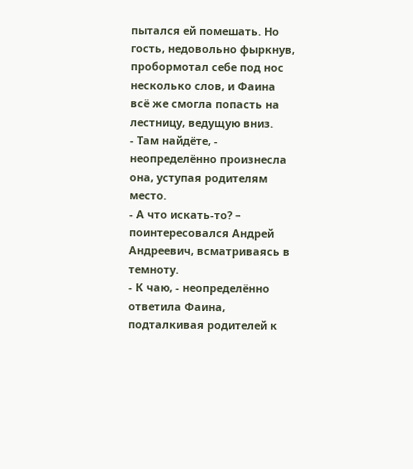пытался ей помешать. Но гость, недовольно фыркнув, пробормотал себе под нос несколько слов, и Фаина всё же смогла попасть на лестницу, ведущую вниз.
- Там найдёте, - неопределённо произнесла она, уступая родителям место.
- А что искать-то? – поинтересовался Андрей Андреевич, всматриваясь в темноту.
- К чаю, - неопределённо ответила Фаина, подталкивая родителей к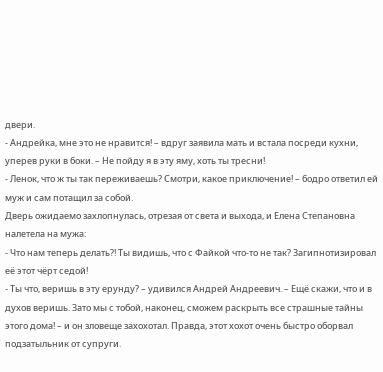двери.
- Андрейка, мне это не нравится! – вдруг заявила мать и встала посреди кухни, уперев руки в боки. – Не пойду я в эту яму, хоть ты тресни!
- Ленок, что ж ты так переживаешь? Смотри, какое приключение! – бодро ответил ей муж и сам потащил за собой.
Дверь ожидаемо захлопнулась, отрезая от света и выхода, и Елена Степановна налетела на мужа:
- Что нам теперь делать?! Ты видишь, что с Файкой что-то не так? Загипнотизировал её этот чёрт седой!
- Ты что, веришь в эту ерунду? – удивился Андрей Андреевич. – Ещё скажи, что и в духов веришь. Зато мы с тобой, наконец, сможем раскрыть все страшные тайны этого дома! – и он зловеще захохотал. Правда, этот хохот очень быстро оборвал подзатыльник от супруги.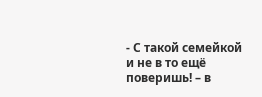- С такой семейкой и не в то ещё поверишь! – в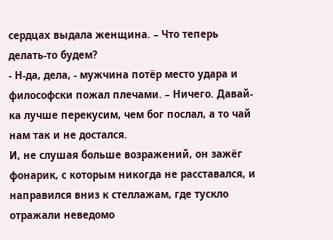сердцах выдала женщина. – Что теперь делать-то будем?
- Н-да, дела, - мужчина потёр место удара и философски пожал плечами. – Ничего. Давай-ка лучше перекусим, чем бог послал, а то чай нам так и не достался.
И, не слушая больше возражений, он зажёг фонарик, с которым никогда не расставался, и направился вниз к стеллажам, где тускло отражали неведомо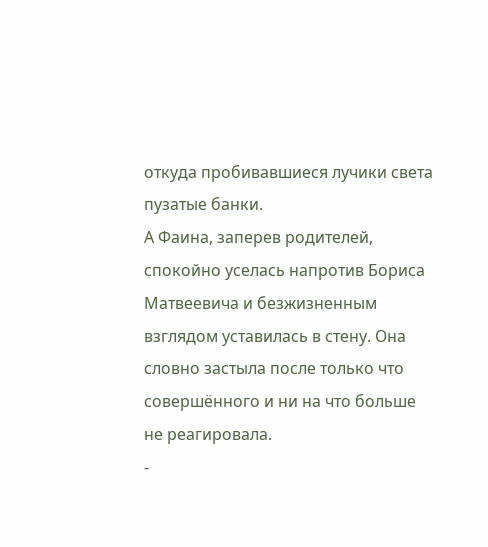откуда пробивавшиеся лучики света пузатые банки.
А Фаина, заперев родителей, спокойно уселась напротив Бориса Матвеевича и безжизненным взглядом уставилась в стену. Она словно застыла после только что совершённого и ни на что больше не реагировала.
-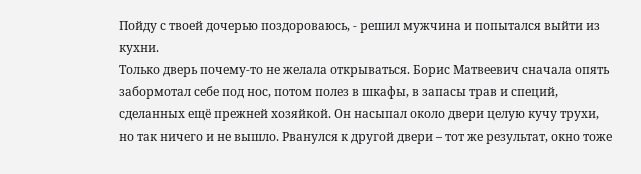Пойду с твоей дочерью поздороваюсь, - решил мужчина и попытался выйти из кухни.
Только дверь почему-то не желала открываться. Борис Матвеевич сначала опять забормотал себе под нос, потом полез в шкафы, в запасы трав и специй, сделанных ещё прежней хозяйкой. Он насыпал около двери целую кучу трухи, но так ничего и не вышло. Рванулся к другой двери – тот же результат, окно тоже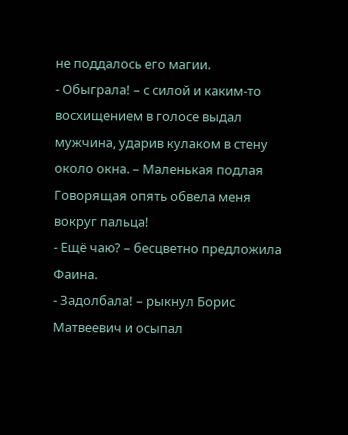не поддалось его магии.
- Обыграла! – с силой и каким-то восхищением в голосе выдал мужчина, ударив кулаком в стену около окна. – Маленькая подлая Говорящая опять обвела меня вокруг пальца!
- Ещё чаю? – бесцветно предложила Фаина.
- Задолбала! – рыкнул Борис Матвеевич и осыпал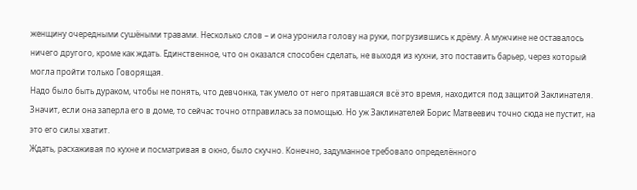женщину очередными сушёными травами. Несколько слов – и она уронила голову на руки, погрузившись к дрёму. А мужчине не оставалось ничего другого, кроме как ждать. Единственное, что он оказался способен сделать, не выходя из кухни, это поставить барьер, через который могла пройти только Говорящая.
Надо было быть дураком, чтобы не понять, что девчонка, так умело от него прятавшаяся всё это время, находится под защитой Заклинателя. Значит, если она заперла его в доме, то сейчас точно отправилась за помощью. Но уж Заклинателей Борис Матвеевич точно сюда не пустит, на это его силы хватит.
Ждать, расхаживая по кухне и посматривая в окно, было скучно. Конечно, задуманное требовало определённого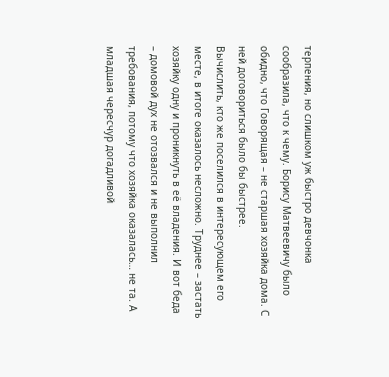терпения, но слишком уж быстро девчонка сообразила, что к чему. Борису Матвеевичу было обидно, что Говорящая – не старшая хозяйка дома. С ней договориться было бы быстрее.
Вычислить, кто же поселился в интересующем его месте, в итоге оказалось несложно. Труднее – застать хозяйку одну и проникнуть в её владения. И вот беда – домовой дух не отозвался и не выполнил требования, потому что хозяйка оказалась… не та. А младшая чересчур догадливой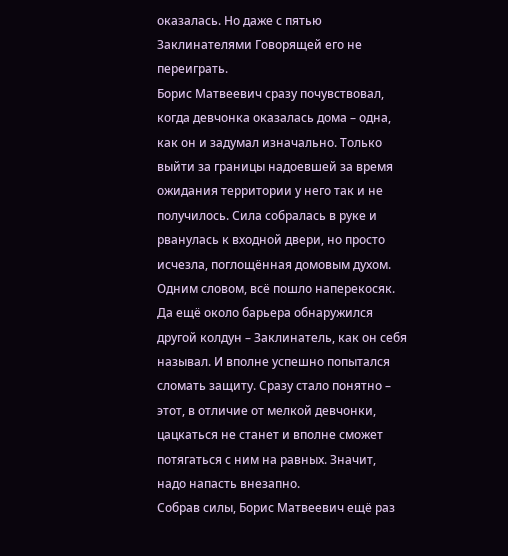оказалась. Но даже с пятью Заклинателями Говорящей его не переиграть.
Борис Матвеевич сразу почувствовал, когда девчонка оказалась дома – одна, как он и задумал изначально. Только выйти за границы надоевшей за время ожидания территории у него так и не получилось. Сила собралась в руке и рванулась к входной двери, но просто исчезла, поглощённая домовым духом.
Одним словом, всё пошло наперекосяк. Да ещё около барьера обнаружился другой колдун – Заклинатель, как он себя называл. И вполне успешно попытался сломать защиту. Сразу стало понятно – этот, в отличие от мелкой девчонки, цацкаться не станет и вполне сможет потягаться с ним на равных. Значит, надо напасть внезапно.
Собрав силы, Борис Матвеевич ещё раз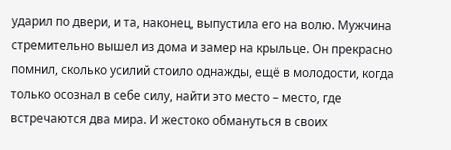ударил по двери, и та, наконец, выпустила его на волю. Мужчина стремительно вышел из дома и замер на крыльце. Он прекрасно помнил, сколько усилий стоило однажды, ещё в молодости, когда только осознал в себе силу, найти это место – место, где встречаются два мира. И жестоко обмануться в своих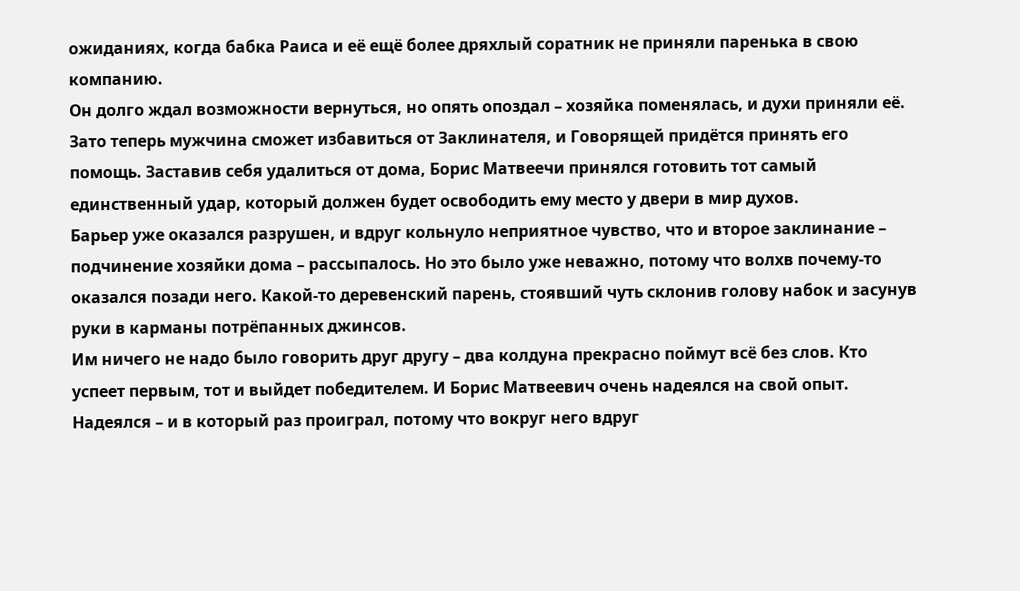ожиданиях, когда бабка Раиса и её ещё более дряхлый соратник не приняли паренька в свою компанию.
Он долго ждал возможности вернуться, но опять опоздал – хозяйка поменялась, и духи приняли её. Зато теперь мужчина сможет избавиться от Заклинателя, и Говорящей придётся принять его помощь. Заставив себя удалиться от дома, Борис Матвеечи принялся готовить тот самый единственный удар, который должен будет освободить ему место у двери в мир духов.
Барьер уже оказался разрушен, и вдруг кольнуло неприятное чувство, что и второе заклинание – подчинение хозяйки дома – рассыпалось. Но это было уже неважно, потому что волхв почему-то оказался позади него. Какой-то деревенский парень, стоявший чуть склонив голову набок и засунув руки в карманы потрёпанных джинсов.
Им ничего не надо было говорить друг другу – два колдуна прекрасно поймут всё без слов. Кто успеет первым, тот и выйдет победителем. И Борис Матвеевич очень надеялся на свой опыт. Надеялся – и в который раз проиграл, потому что вокруг него вдруг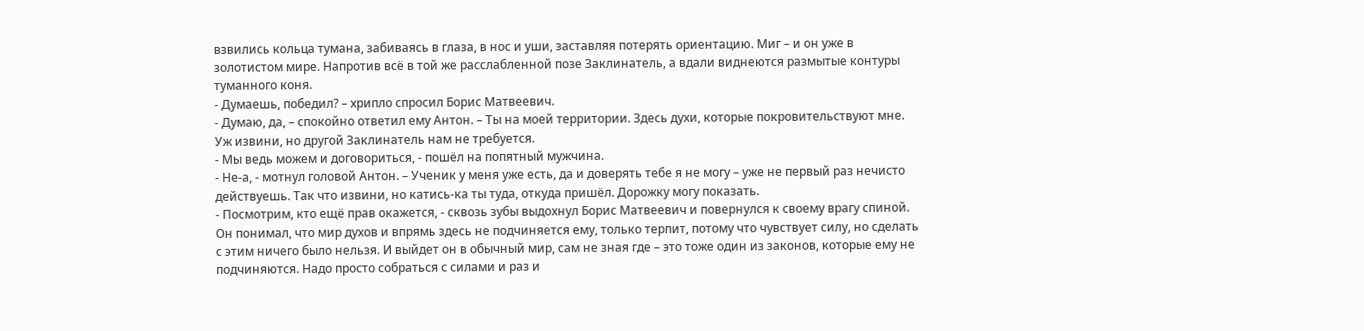взвились кольца тумана, забиваясь в глаза, в нос и уши, заставляя потерять ориентацию. Миг – и он уже в золотистом мире. Напротив всё в той же расслабленной позе Заклинатель, а вдали виднеются размытые контуры туманного коня.
- Думаешь, победил? – хрипло спросил Борис Матвеевич.
- Думаю, да, – спокойно ответил ему Антон. – Ты на моей территории. Здесь духи, которые покровительствуют мне. Уж извини, но другой Заклинатель нам не требуется.
- Мы ведь можем и договориться, - пошёл на попятный мужчина.
- Не-а, - мотнул головой Антон. – Ученик у меня уже есть, да и доверять тебе я не могу – уже не первый раз нечисто действуешь. Так что извини, но катись-ка ты туда, откуда пришёл. Дорожку могу показать.
- Посмотрим, кто ещё прав окажется, - сквозь зубы выдохнул Борис Матвеевич и повернулся к своему врагу спиной.
Он понимал, что мир духов и впрямь здесь не подчиняется ему, только терпит, потому что чувствует силу, но сделать с этим ничего было нельзя. И выйдет он в обычный мир, сам не зная где – это тоже один из законов, которые ему не подчиняются. Надо просто собраться с силами и раз и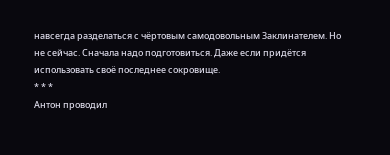навсегда разделаться с чёртовым самодовольным Заклинателем. Но не сейчас. Сначала надо подготовиться. Даже если придётся использовать своё последнее сокровище.
* * *
Антон проводил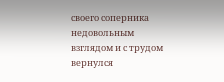своего соперника недовольным взглядом и с трудом вернулся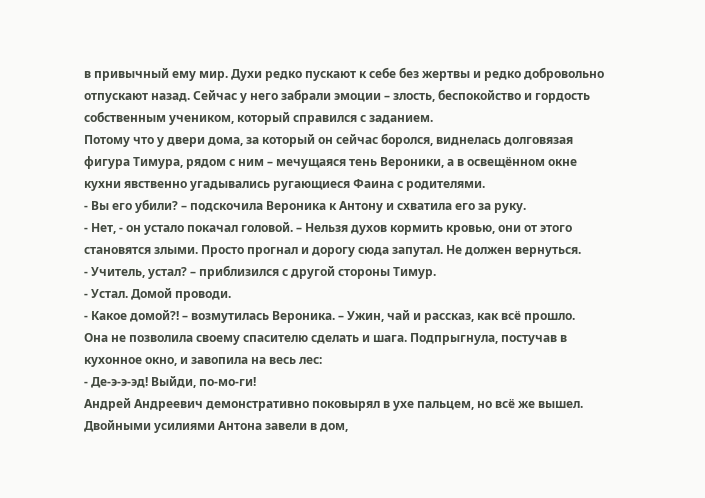в привычный ему мир. Духи редко пускают к себе без жертвы и редко добровольно отпускают назад. Сейчас у него забрали эмоции – злость, беспокойство и гордость собственным учеником, который справился с заданием.
Потому что у двери дома, за который он сейчас боролся, виднелась долговязая фигура Тимура, рядом с ним – мечущаяся тень Вероники, а в освещённом окне кухни явственно угадывались ругающиеся Фаина с родителями.
- Вы его убили? – подскочила Вероника к Антону и схватила его за руку.
- Нет, - он устало покачал головой. – Нельзя духов кормить кровью, они от этого становятся злыми. Просто прогнал и дорогу сюда запутал. Не должен вернуться.
- Учитель, устал? – приблизился с другой стороны Тимур.
- Устал. Домой проводи.
- Какое домой?! – возмутилась Вероника. – Ужин, чай и рассказ, как всё прошло.
Она не позволила своему спасителю сделать и шага. Подпрыгнула, постучав в кухонное окно, и завопила на весь лес:
- Де-э-э-эд! Выйди, по-мо-ги!
Андрей Андреевич демонстративно поковырял в ухе пальцем, но всё же вышел. Двойными усилиями Антона завели в дом,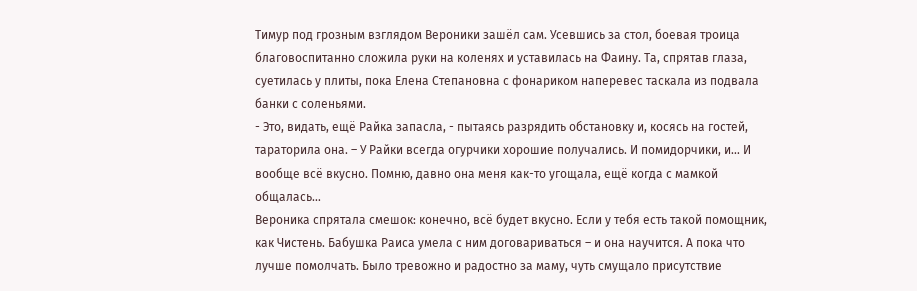Тимур под грозным взглядом Вероники зашёл сам. Усевшись за стол, боевая троица благовоспитанно сложила руки на коленях и уставилась на Фаину. Та, спрятав глаза, суетилась у плиты, пока Елена Степановна с фонариком наперевес таскала из подвала банки с соленьями.
- Это, видать, ещё Райка запасла, - пытаясь разрядить обстановку и, косясь на гостей, тараторила она. – У Райки всегда огурчики хорошие получались. И помидорчики, и… И вообще всё вкусно. Помню, давно она меня как-то угощала, ещё когда с мамкой общалась…
Вероника спрятала смешок: конечно, всё будет вкусно. Если у тебя есть такой помощник, как Чистень. Бабушка Раиса умела с ним договариваться – и она научится. А пока что лучше помолчать. Было тревожно и радостно за маму, чуть смущало присутствие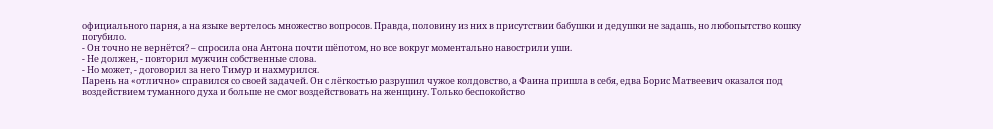официального парня, а на языке вертелось множество вопросов. Правда, половину из них в присутствии бабушки и дедушки не задашь, но любопытство кошку погубило.
- Он точно не вернётся? – спросила она Антона почти шёпотом, но все вокруг моментально навострили уши.
- Не должен, - повторил мужчин собственные слова.
- Но может, - договорил за него Тимур и нахмурился.
Парень на «отлично» справился со своей задачей. Он с лёгкостью разрушил чужое колдовство, а Фаина пришла в себя, едва Борис Матвеевич оказался под воздействием туманного духа и больше не смог воздействовать на женщину. Только беспокойство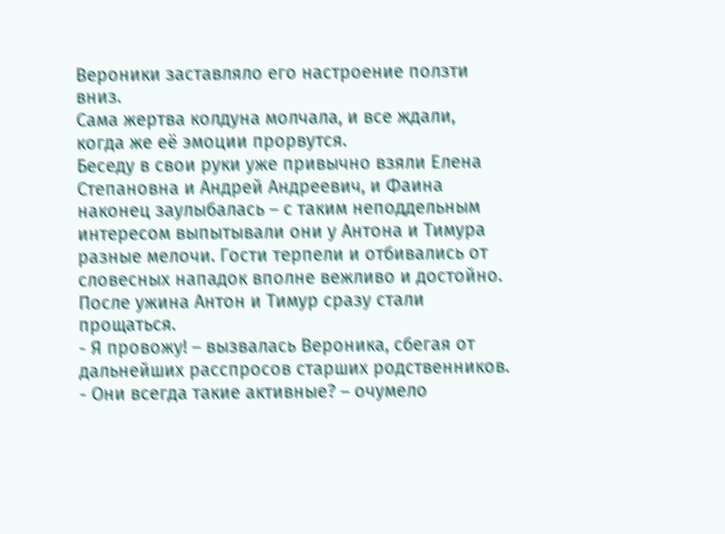Вероники заставляло его настроение ползти вниз.
Сама жертва колдуна молчала, и все ждали, когда же её эмоции прорвутся.
Беседу в свои руки уже привычно взяли Елена Степановна и Андрей Андреевич, и Фаина наконец заулыбалась – с таким неподдельным интересом выпытывали они у Антона и Тимура разные мелочи. Гости терпели и отбивались от словесных нападок вполне вежливо и достойно.
После ужина Антон и Тимур сразу стали прощаться.
- Я провожу! – вызвалась Вероника, сбегая от дальнейших расспросов старших родственников.
- Они всегда такие активные? – очумело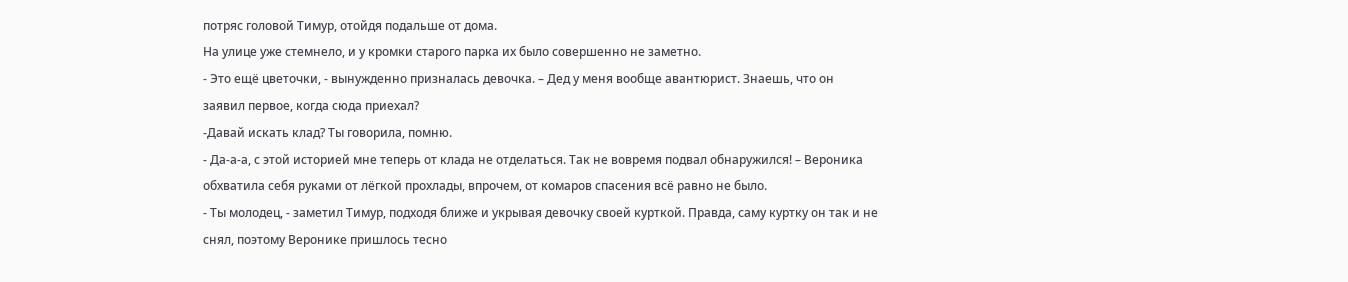потряс головой Тимур, отойдя подальше от дома.
На улице уже стемнело, и у кромки старого парка их было совершенно не заметно.
- Это ещё цветочки, - вынужденно призналась девочка. – Дед у меня вообще авантюрист. Знаешь, что он заявил первое, когда сюда приехал?
-Давай искать клад? Ты говорила, помню.
- Да-а-а, с этой историей мне теперь от клада не отделаться. Так не вовремя подвал обнаружился! – Вероника обхватила себя руками от лёгкой прохлады, впрочем, от комаров спасения всё равно не было.
- Ты молодец, - заметил Тимур, подходя ближе и укрывая девочку своей курткой. Правда, саму куртку он так и не снял, поэтому Веронике пришлось тесно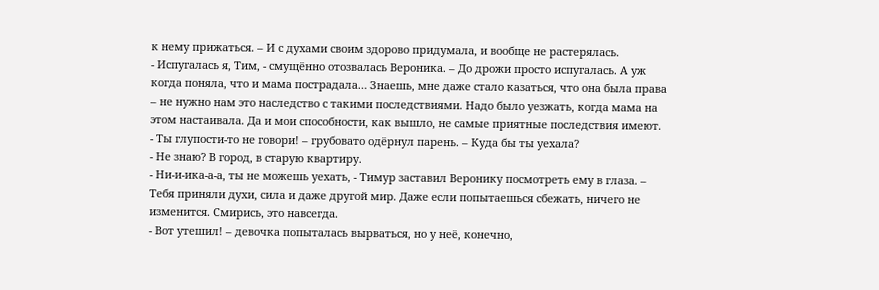к нему прижаться. – И с духами своим здорово придумала, и вообще не растерялась.
- Испугалась я, Тим, - смущённо отозвалась Вероника. – До дрожи просто испугалась. А уж когда поняла, что и мама пострадала… Знаешь, мне даже стало казаться, что она была права – не нужно нам это наследство с такими последствиями. Надо было уезжать, когда мама на этом настаивала. Да и мои способности, как вышло, не самые приятные последствия имеют.
- Ты глупости-то не говори! – грубовато одёрнул парень. – Куда бы ты уехала?
- Не знаю? В город, в старую квартиру.
- Ни-и-ика-а-а, ты не можешь уехать, - Тимур заставил Веронику посмотреть ему в глаза. – Тебя приняли духи, сила и даже другой мир. Даже если попытаешься сбежать, ничего не изменится. Смирись, это навсегда.
- Вот утешил! – девочка попыталась вырваться, но у неё, конечно,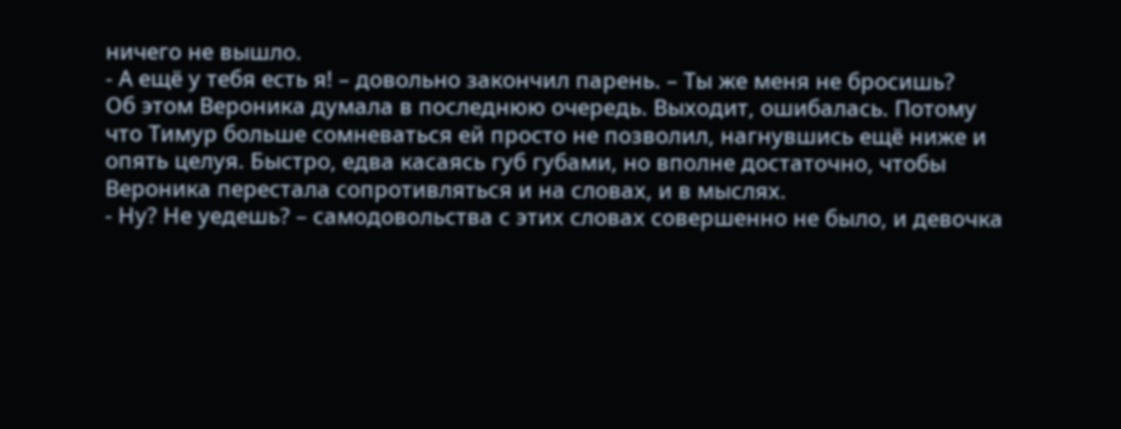ничего не вышло.
- А ещё у тебя есть я! – довольно закончил парень. – Ты же меня не бросишь?
Об этом Вероника думала в последнюю очередь. Выходит, ошибалась. Потому что Тимур больше сомневаться ей просто не позволил, нагнувшись ещё ниже и опять целуя. Быстро, едва касаясь губ губами, но вполне достаточно, чтобы Вероника перестала сопротивляться и на словах, и в мыслях.
- Ну? Не уедешь? – самодовольства с этих словах совершенно не было, и девочка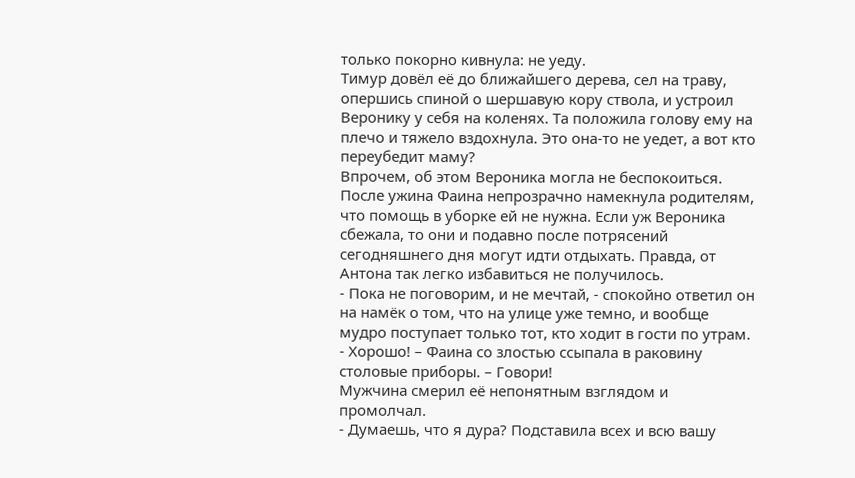только покорно кивнула: не уеду.
Тимур довёл её до ближайшего дерева, сел на траву, опершись спиной о шершавую кору ствола, и устроил Веронику у себя на коленях. Та положила голову ему на плечо и тяжело вздохнула. Это она-то не уедет, а вот кто переубедит маму?
Впрочем, об этом Вероника могла не беспокоиться. После ужина Фаина непрозрачно намекнула родителям, что помощь в уборке ей не нужна. Если уж Вероника сбежала, то они и подавно после потрясений сегодняшнего дня могут идти отдыхать. Правда, от Антона так легко избавиться не получилось.
- Пока не поговорим, и не мечтай, - спокойно ответил он на намёк о том, что на улице уже темно, и вообще мудро поступает только тот, кто ходит в гости по утрам.
- Хорошо! – Фаина со злостью ссыпала в раковину столовые приборы. – Говори!
Мужчина смерил её непонятным взглядом и промолчал.
- Думаешь, что я дура? Подставила всех и всю вашу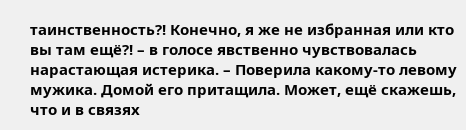таинственность?! Конечно, я же не избранная или кто вы там ещё?! – в голосе явственно чувствовалась нарастающая истерика. – Поверила какому-то левому мужика. Домой его притащила. Может, ещё скажешь, что и в связях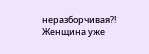неразборчивая?!
Женщина уже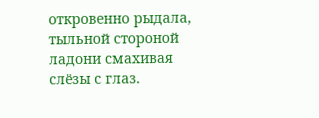откровенно рыдала, тыльной стороной ладони смахивая слёзы с глаз.